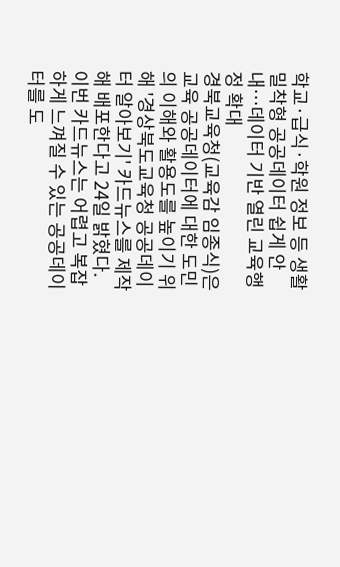학교·급식·학원 정보 등 생활밀착형 공공데이터 쉽게 안내…데이터 기반 열린 교육행정 확대
경북교육청(교육감 임종식)은 교육 공공데이터에 대한 도민의 이해와 활용도를 높이기 위해 '경상북도교육청 공공데이터 알아보기' 카드뉴스를 제작해 배포한다고 24일 밝혔다.
이번 카드뉴스는 어렵고 복잡하게 느껴질 수 있는 공공데이터를 도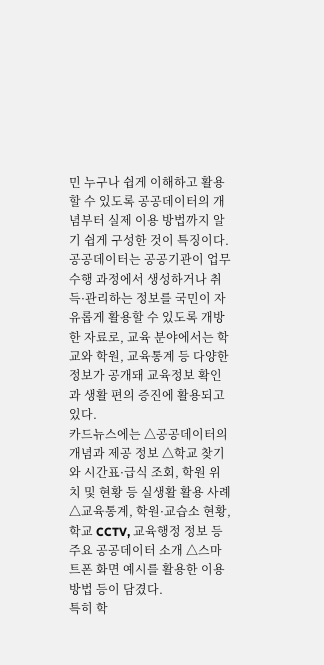민 누구나 쉽게 이해하고 활용할 수 있도록 공공데이터의 개념부터 실제 이용 방법까지 알기 쉽게 구성한 것이 특징이다.
공공데이터는 공공기관이 업무 수행 과정에서 생성하거나 취득·관리하는 정보를 국민이 자유롭게 활용할 수 있도록 개방한 자료로, 교육 분야에서는 학교와 학원, 교육통계 등 다양한 정보가 공개돼 교육정보 확인과 생활 편의 증진에 활용되고 있다.
카드뉴스에는 △공공데이터의 개념과 제공 정보 △학교 찾기와 시간표·급식 조회, 학원 위치 및 현황 등 실생활 활용 사례 △교육통계, 학원·교습소 현황, 학교 CCTV, 교육행정 정보 등 주요 공공데이터 소개 △스마트폰 화면 예시를 활용한 이용 방법 등이 담겼다.
특히 학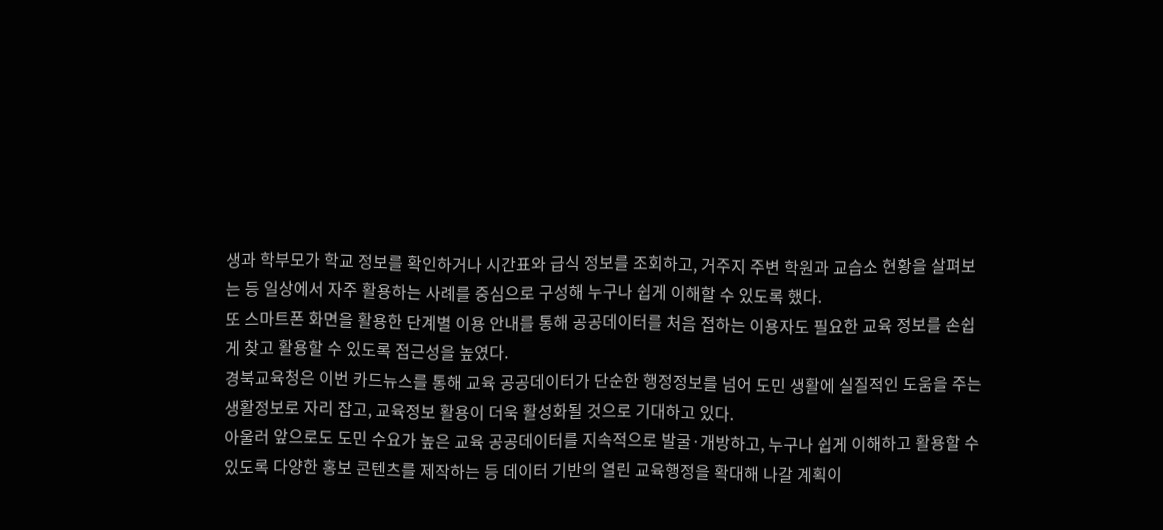생과 학부모가 학교 정보를 확인하거나 시간표와 급식 정보를 조회하고, 거주지 주변 학원과 교습소 현황을 살펴보는 등 일상에서 자주 활용하는 사례를 중심으로 구성해 누구나 쉽게 이해할 수 있도록 했다.
또 스마트폰 화면을 활용한 단계별 이용 안내를 통해 공공데이터를 처음 접하는 이용자도 필요한 교육 정보를 손쉽게 찾고 활용할 수 있도록 접근성을 높였다.
경북교육청은 이번 카드뉴스를 통해 교육 공공데이터가 단순한 행정정보를 넘어 도민 생활에 실질적인 도움을 주는 생활정보로 자리 잡고, 교육정보 활용이 더욱 활성화될 것으로 기대하고 있다.
아울러 앞으로도 도민 수요가 높은 교육 공공데이터를 지속적으로 발굴·개방하고, 누구나 쉽게 이해하고 활용할 수 있도록 다양한 홍보 콘텐츠를 제작하는 등 데이터 기반의 열린 교육행정을 확대해 나갈 계획이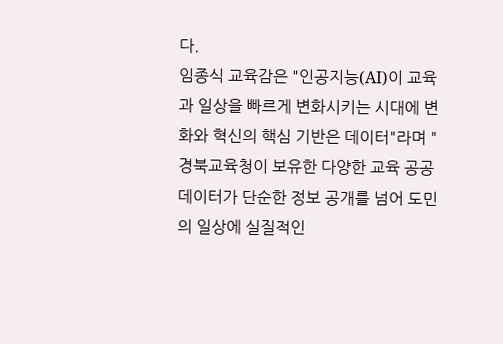다.
임종식 교육감은 "인공지능(AI)이 교육과 일상을 빠르게 변화시키는 시대에 변화와 혁신의 핵심 기반은 데이터"라며 "경북교육청이 보유한 다양한 교육 공공데이터가 단순한 정보 공개를 넘어 도민의 일상에 실질적인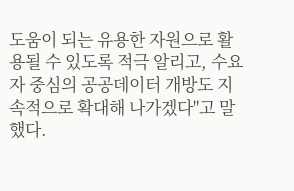도움이 되는 유용한 자원으로 활용될 수 있도록 적극 알리고, 수요자 중심의 공공데이터 개방도 지속적으로 확대해 나가겠다"고 말했다.